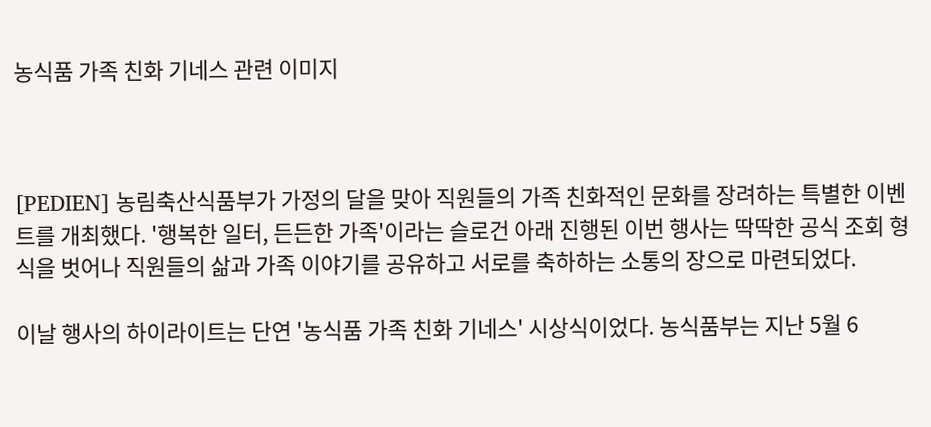농식품 가족 친화 기네스 관련 이미지



[PEDIEN] 농림축산식품부가 가정의 달을 맞아 직원들의 가족 친화적인 문화를 장려하는 특별한 이벤트를 개최했다. '행복한 일터, 든든한 가족'이라는 슬로건 아래 진행된 이번 행사는 딱딱한 공식 조회 형식을 벗어나 직원들의 삶과 가족 이야기를 공유하고 서로를 축하하는 소통의 장으로 마련되었다.

이날 행사의 하이라이트는 단연 '농식품 가족 친화 기네스' 시상식이었다. 농식품부는 지난 5월 6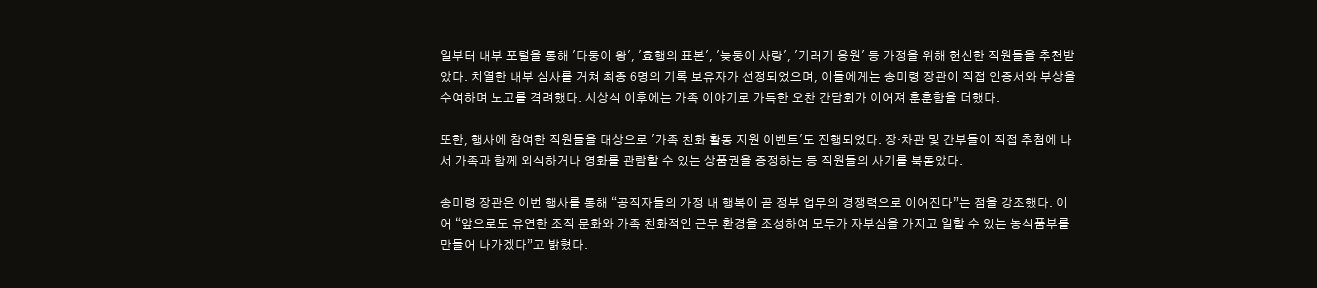일부터 내부 포털을 통해 '다둥이 왕', '효행의 표본', '늦둥이 사랑', '기러기 응원' 등 가정을 위해 헌신한 직원들을 추천받았다. 치열한 내부 심사를 거쳐 최종 6명의 기록 보유자가 선정되었으며, 이들에게는 송미령 장관이 직접 인증서와 부상을 수여하며 노고를 격려했다. 시상식 이후에는 가족 이야기로 가득한 오찬 간담회가 이어져 훈훈함을 더했다.

또한, 행사에 참여한 직원들을 대상으로 '가족 친화 활동 지원 이벤트'도 진행되었다. 장·차관 및 간부들이 직접 추첨에 나서 가족과 함께 외식하거나 영화를 관람할 수 있는 상품권을 증정하는 등 직원들의 사기를 북돋았다.

송미령 장관은 이번 행사를 통해 “공직자들의 가정 내 행복이 곧 정부 업무의 경쟁력으로 이어진다”는 점을 강조했다. 이어 “앞으로도 유연한 조직 문화와 가족 친화적인 근무 환경을 조성하여 모두가 자부심을 가지고 일할 수 있는 농식품부를 만들어 나가겠다”고 밝혔다.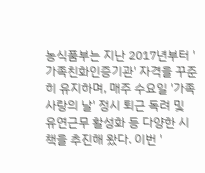농식품부는 지난 2017년부터 '가족친화인증기관' 자격을 꾸준히 유지하며, 매주 수요일 '가족 사랑의 날' 정시 퇴근 독려 및 유연근무 활성화 등 다양한 시책을 추진해 왔다. 이번 '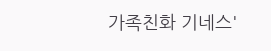가족친화 기네스'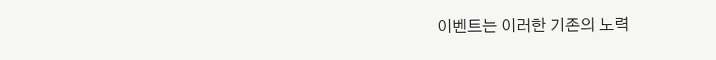이벤트는 이러한 기존의 노력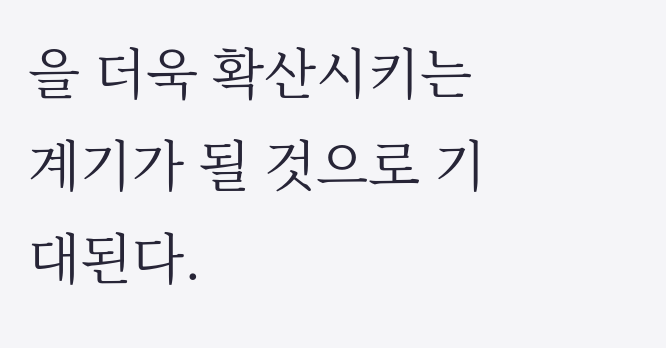을 더욱 확산시키는 계기가 될 것으로 기대된다.